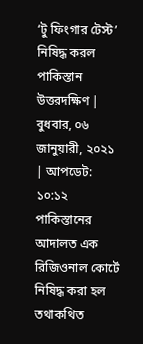‘টু ফিংগার টেস্ট’ নিষিদ্ধ করল পাকিস্তান
উত্তরদক্ষিণ | বুধবার, ০৬ জানুয়ারী, ২০২১ | আপডেট: ১০:১২
পাকিস্তানের আদালত এক রিজিওনাল কোর্টে নিষিদ্ধ করা হল তথাকথিত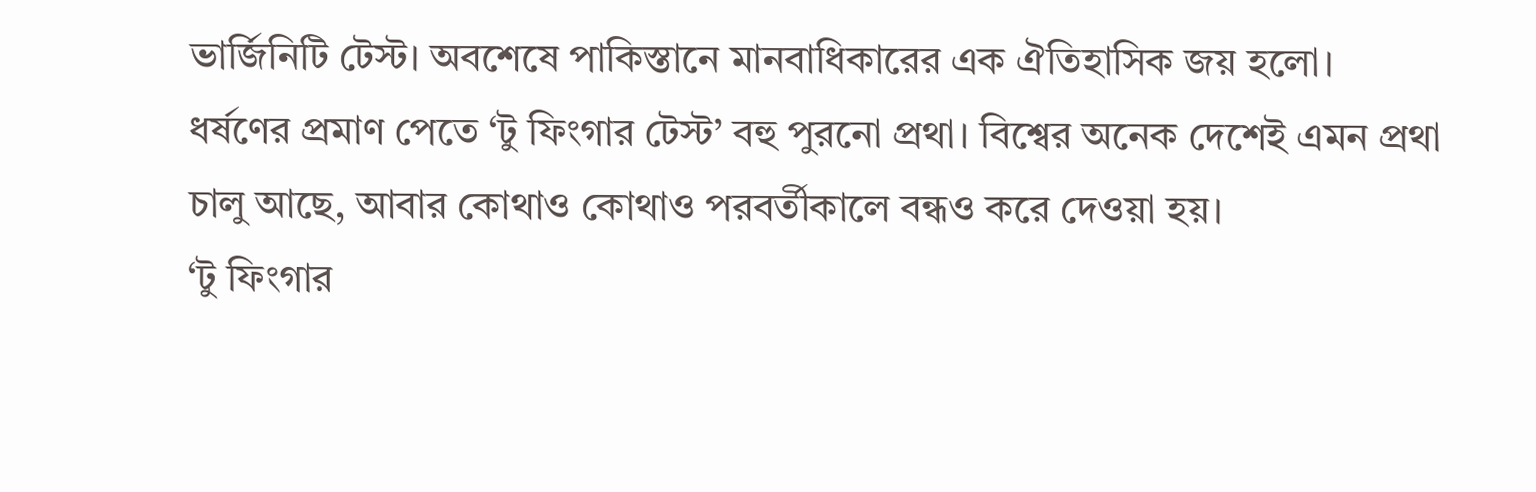ভার্জিনিটি টেস্ট। অবশেষে পাকিস্তানে মানবাধিকারের এক ঐতিহাসিক জয় হলো।
ধর্ষণের প্রমাণ পেতে ‘টু ফিংগার টেস্ট’ বহু পুরনো প্রথা। বিশ্বের অনেক দেশেই এমন প্রথা চালু আছে, আবার কোথাও কোথাও পরবর্তীকালে বন্ধও করে দেওয়া হয়।
‘টু ফিংগার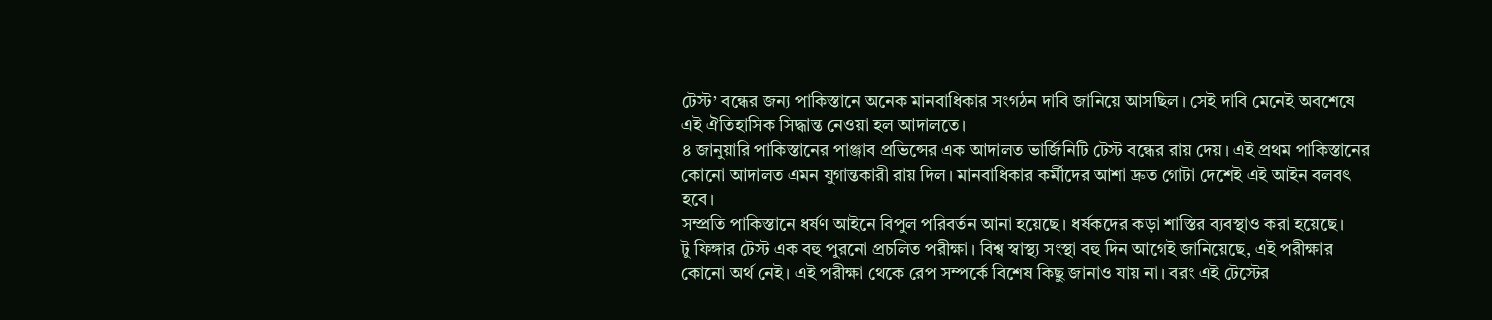টেস্ট’ বন্ধের জন্য পাকিস্তানে অনেক মানবাধিকার সংগঠন দাবি জানিয়ে আসছিল। সেই দাবি মেনেই অবশেষে এই ঐতিহাসিক সিদ্ধান্ত নেওয়া হল আদালতে।
৪ জানুয়ারি পাকিস্তানের পাঞ্জাব প্রভিন্সের এক আদালত ভার্জিনিটি টেস্ট বন্ধের রায় দেয়। এই প্রথম পাকিস্তানের কোনো আদালত এমন যুগান্তকারী রায় দিল। মানবাধিকার কর্মীদের আশা দ্রুত গোটা দেশেই এই আইন বলবৎ হবে।
সম্প্রতি পাকিস্তানে ধর্ষণ আইনে বিপুল পরিবর্তন আনা হয়েছে। ধর্ষকদের কড়া শাস্তির ব্যবস্থাও করা হয়েছে।
টু ফিঙ্গার টেস্ট এক বহু পুরনো প্রচলিত পরীক্ষা। বিশ্ব স্বাস্থ্য সংস্থা বহু দিন আগেই জানিয়েছে, এই পরীক্ষার কোনো অর্থ নেই। এই পরীক্ষা থেকে রেপ সম্পর্কে বিশেষ কিছু জানাও যায় না। বরং এই টেস্টের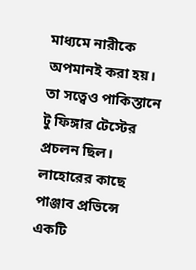মাধ্যমে নারীকে অপমানই করা হয়।
তা সত্বেও পাকিস্তানে টু ফিঙ্গার টেস্টের প্রচলন ছিল। লাহোরের কাছে পাঞ্জাব প্রভিন্সে একটি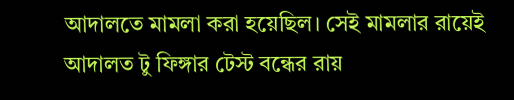আদালতে মামলা করা হয়েছিল। সেই মামলার রায়েই আদালত টু ফিঙ্গার টেস্ট বন্ধের রায়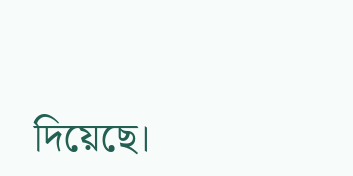দিয়েছে।